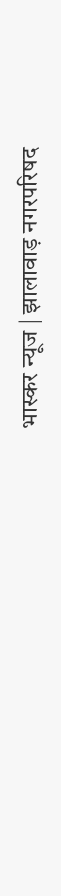भास्कर न्यूज | झालावाड़ नगरपरिषद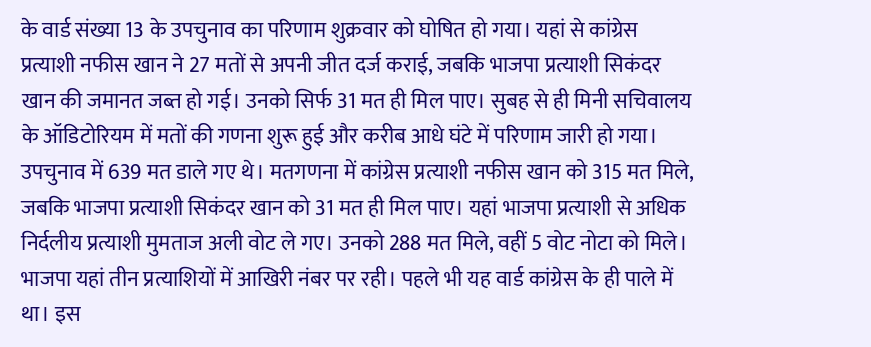के वार्ड संख्या 13 के उपचुनाव का परिणाम शुक्रवार को घोषित हो गया। यहां से कांग्रेस प्रत्याशी नफीस खान ने 27 मतों से अपनी जीत दर्ज कराई, जबकि भाजपा प्रत्याशी सिकंदर खान की जमानत जब्त हो गई। उनको सिर्फ 31 मत ही मिल पाए। सुबह से ही मिनी सचिवालय के ऑडिटोरियम में मतों की गणना शुरू हुई और करीब आधे घंटे में परिणाम जारी हो गया। उपचुनाव में 639 मत डाले गए थे। मतगणना में कांग्रेस प्रत्याशी नफीस खान को 315 मत मिले, जबकि भाजपा प्रत्याशी सिकंदर खान को 31 मत ही मिल पाए। यहां भाजपा प्रत्याशी से अधिक निर्दलीय प्रत्याशी मुमताज अली वोट ले गए। उनको 288 मत मिले, वहीं 5 वोट नोटा को मिले। भाजपा यहां तीन प्रत्याशियों में आखिरी नंबर पर रही। पहले भी यह वार्ड कांग्रेस के ही पाले में था। इस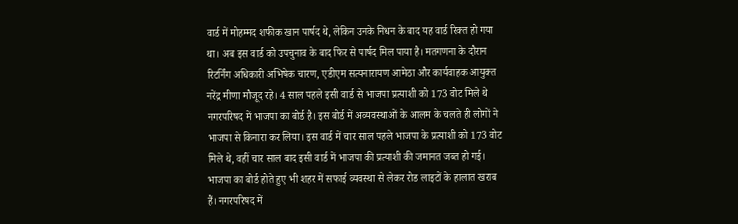वार्ड में मोहम्मद शफीक खान पार्षद थे, लेकिन उनके निधन के बाद यह वार्ड रिक्त हो गया था। अब इस वार्ड को उपचुनाव के बाद फिर से पार्षद मिल पाया है। मतगणना के दौरान रिटर्निंग अधिकारी अभिषेक चारण, एडीएम सत्यनारायण आमेठा और कार्यवाहक आयुक्त नरेंद्र मीणा मौजूद रहे। 4 साल पहले इसी वार्ड से भाजपा प्रत्याशी को 173 वोट मिले थे नगरपरिषद में भाजपा का बोर्ड है। इस बोर्ड में अव्यवस्थाओं के आलम के चलते ही लोगों ने भाजपा से किनारा कर लिया। इस वार्ड में चार साल पहले भाजपा के प्रत्याशी को 173 वोट मिले थे, वहीं चार साल बाद इसी वार्ड में भाजपा की प्रत्याशी की जमानत जब्त हो गई। भाजपा का बोर्ड होते हुए भी शहर में सफाई व्यवस्था से लेकर रोड लाइटों के हालात खराब हैं। नगरपरिषद में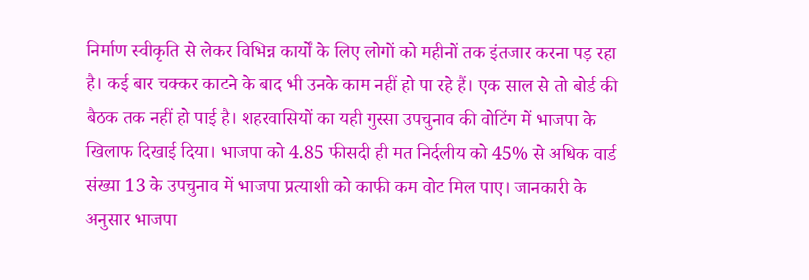निर्माण स्वीकृति से लेकर विभिन्न कार्यों के लिए लोगों को महीनों तक इंतजार करना पड़ रहा है। कई बार चक्कर काटने के बाद भी उनके काम नहीं हो पा रहे हैं। एक साल से तो बोर्ड की बैठक तक नहीं हो पाई है। शहरवासियों का यही गुस्सा उपचुनाव की वोटिंग में भाजपा के खिलाफ दिखाई दिया। भाजपा को 4.85 फीसदी ही मत निर्दलीय को 45% से अधिक वार्ड संख्या 13 के उपचुनाव में भाजपा प्रत्याशी को काफी कम वोट मिल पाए। जानकारी के अनुसार भाजपा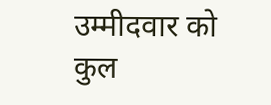उम्मीदवार को कुल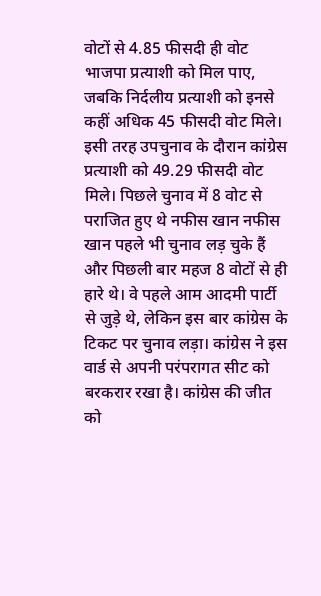वोटों से 4.85 फीसदी ही वोट भाजपा प्रत्याशी को मिल पाए, जबकि निर्दलीय प्रत्याशी को इनसे कहीं अधिक 45 फीसदी वोट मिले। इसी तरह उपचुनाव के दौरान कांग्रेस प्रत्याशी को 49.29 फीसदी वोट मिले। पिछले चुनाव में 8 वोट से पराजित हुए थे नफीस खान नफीस खान पहले भी चुनाव लड़ चुके हैं और पिछली बार महज 8 वोटों से ही हारे थे। वे पहले आम आदमी पार्टी से जुड़े थे, लेकिन इस बार कांग्रेस के टिकट पर चुनाव लड़ा। कांग्रेस ने इस वार्ड से अपनी परंपरागत सीट को बरकरार रखा है। कांग्रेस की जीत को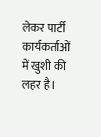लेकर पार्टी कार्यकर्ताओं में खुशी की लहर है।